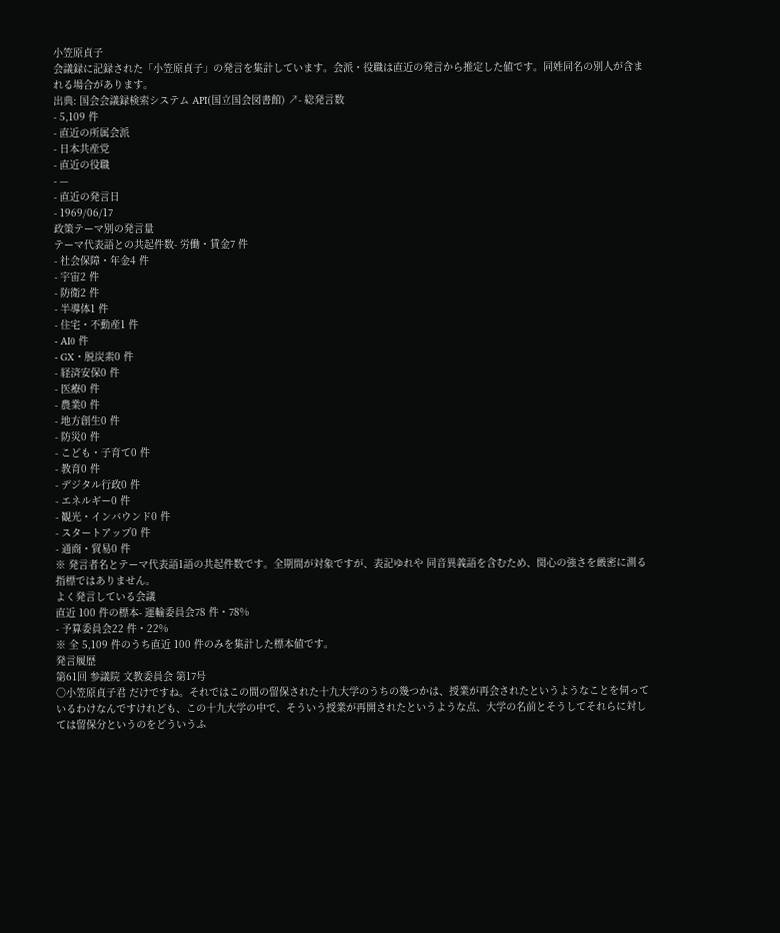小笠原貞子
会議録に記録された「小笠原貞子」の発言を集計しています。会派・役職は直近の発言から推定した値です。同姓同名の別人が含まれる場合があります。
出典: 国会会議録検索システム API(国立国会図書館) ↗- 総発言数
- 5,109 件
- 直近の所属会派
- 日本共産党
- 直近の役職
- —
- 直近の発言日
- 1969/06/17
政策テーマ別の発言量
テーマ代表語との共起件数- 労働・賃金7 件
- 社会保障・年金4 件
- 宇宙2 件
- 防衛2 件
- 半導体1 件
- 住宅・不動産1 件
- AI0 件
- GX・脱炭素0 件
- 経済安保0 件
- 医療0 件
- 農業0 件
- 地方創生0 件
- 防災0 件
- こども・子育て0 件
- 教育0 件
- デジタル行政0 件
- エネルギー0 件
- 観光・インバウンド0 件
- スタートアップ0 件
- 通商・貿易0 件
※ 発言者名とテーマ代表語1語の共起件数です。全期間が対象ですが、表記ゆれや 同音異義語を含むため、関心の強さを厳密に測る指標ではありません。
よく発言している会議
直近 100 件の標本- 運輸委員会78 件・78%
- 予算委員会22 件・22%
※ 全 5,109 件のうち直近 100 件のみを集計した標本値です。
発言履歴
第61回 参議院 文教委員会 第17号
○小笠原貞子君 だけですね。それではこの間の留保された十九大学のうちの幾つかは、授業が再会されたというようなことを伺っているわけなんですけれども、この十九大学の中で、そういう授業が再開されたというような点、大学の名前とそうしてそれらに対しては留保分というのをどういうふ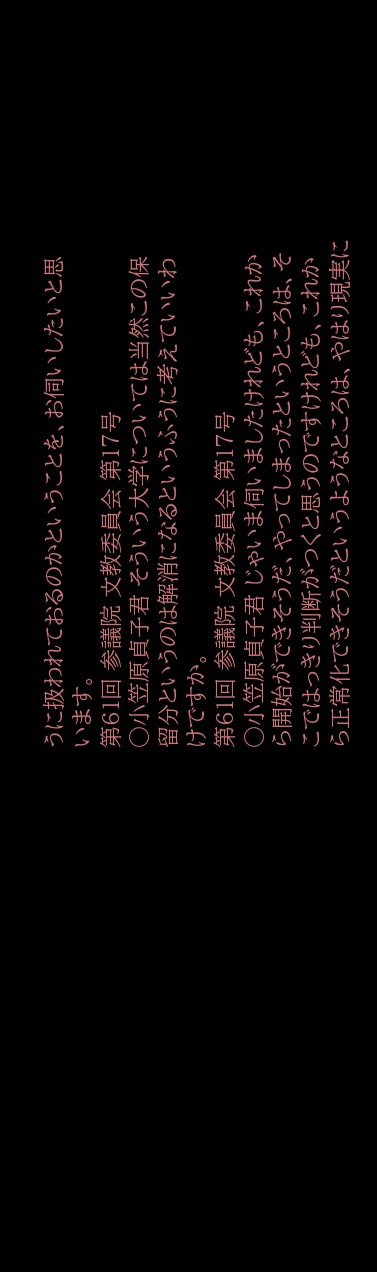うに扱われておるのかということを、お伺いしたいと思います。
第61回 参議院 文教委員会 第17号
○小笠原貞子君 そういう大学については当然この保留分というのは解消になるというふうに考えていいわけですか。
第61回 参議院 文教委員会 第17号
○小笠原貞子君 じゃいま伺いましたけれども、これから開始ができそうだ、やってしまったというところは、そこではっきり判断がつくと思うのですけれども、これから正常化できそうだというようなところは、やはり現実に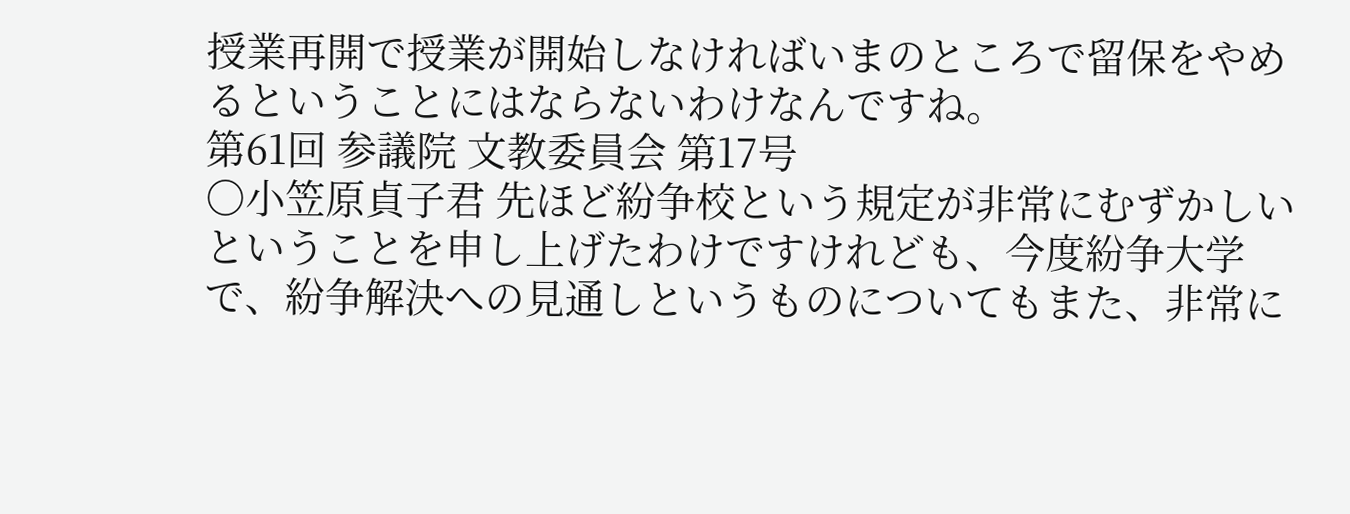授業再開で授業が開始しなければいまのところで留保をやめるということにはならないわけなんですね。
第61回 参議院 文教委員会 第17号
○小笠原貞子君 先ほど紛争校という規定が非常にむずかしいということを申し上げたわけですけれども、今度紛争大学で、紛争解決への見通しというものについてもまた、非常に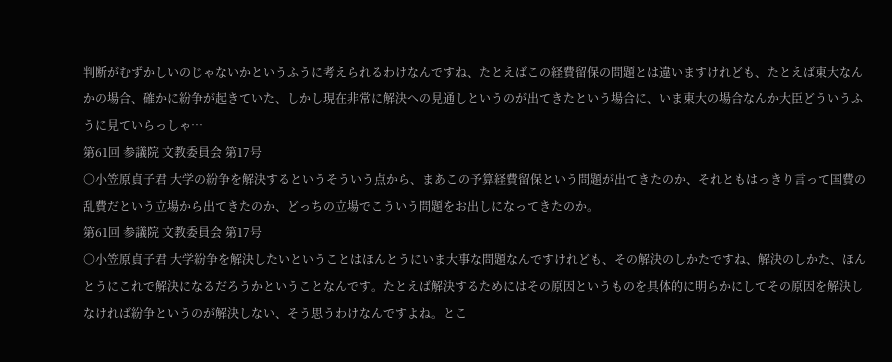判断がむずかしいのじゃないかというふうに考えられるわけなんですね、たとえばこの経費留保の問題とは違いますけれども、たとえば東大なんかの場合、確かに紛争が起きていた、しかし現在非常に解決への見通しというのが出てきたという場合に、いま東大の場合なんか大臣どういうふうに見ていらっしゃ…
第61回 参議院 文教委員会 第17号
○小笠原貞子君 大学の紛争を解決するというそういう点から、まあこの予算経費留保という問題が出てきたのか、それともはっきり言って国費の乱費だという立場から出てきたのか、どっちの立場でこういう問題をお出しになってきたのか。
第61回 参議院 文教委員会 第17号
○小笠原貞子君 大学紛争を解決したいということはほんとうにいま大事な問題なんですけれども、その解決のしかたですね、解決のしかた、ほんとうにこれで解決になるだろうかということなんです。たとえば解決するためにはその原因というものを具体的に明らかにしてその原因を解決しなければ紛争というのが解決しない、そう思うわけなんですよね。とこ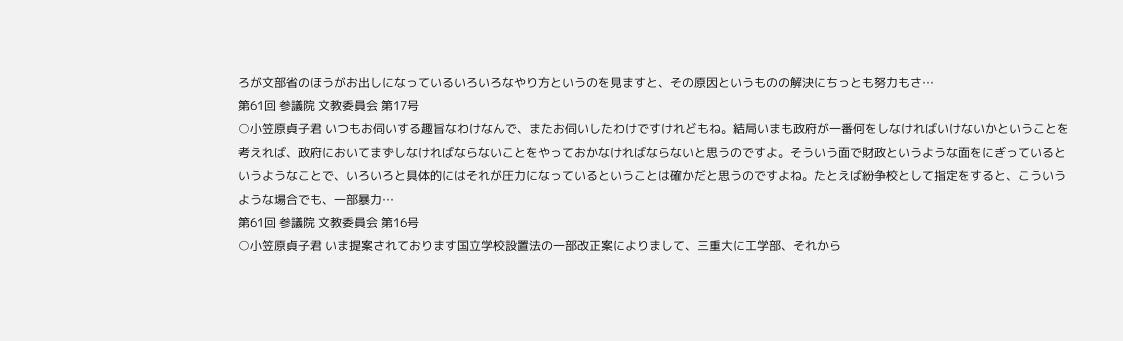ろが文部省のほうがお出しになっているいろいろなやり方というのを見ますと、その原因というものの解決にちっとも努力もさ…
第61回 参議院 文教委員会 第17号
○小笠原貞子君 いつもお伺いする趣旨なわけなんで、またお伺いしたわけですけれどもね。結局いまも政府が一番何をしなければいけないかということを考えれば、政府においてまずしなければならないことをやっておかなければならないと思うのですよ。そういう面で財政というような面をにぎっているというようなことで、いろいろと具体的にはそれが圧力になっているということは確かだと思うのですよね。たとえば紛争校として指定をすると、こういうような場合でも、一部暴力…
第61回 参議院 文教委員会 第16号
○小笠原貞子君 いま提案されております国立学校設置法の一部改正案によりまして、三重大に工学部、それから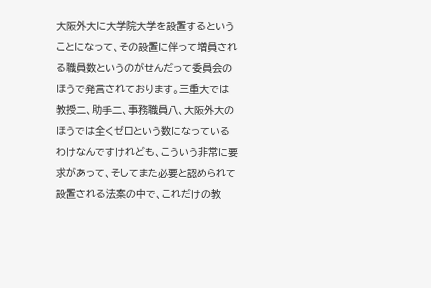大阪外大に大学院大学を設置するということになって、その設置に伴って増員される職員数というのがせんだって委員会のほうで発言されております。三重大では教授二、助手二、事務職員八、大阪外大のほうでは全くゼロという数になっているわけなんですけれども、こういう非常に要求があって、そしてまた必要と認められて設置される法案の中で、これだけの教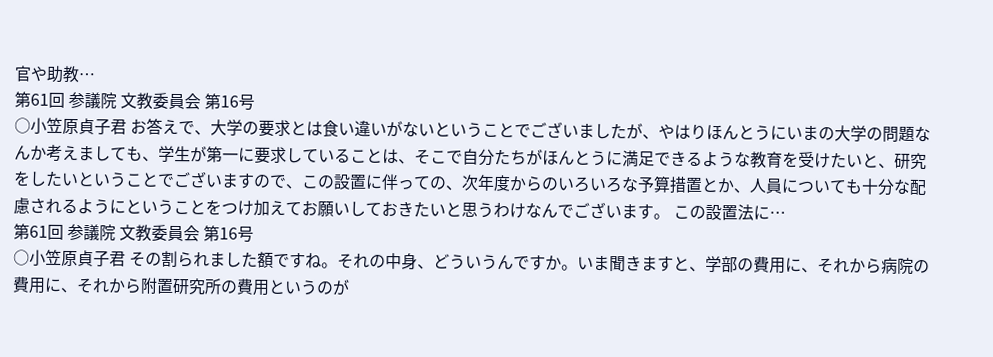官や助教…
第61回 参議院 文教委員会 第16号
○小笠原貞子君 お答えで、大学の要求とは食い違いがないということでございましたが、やはりほんとうにいまの大学の問題なんか考えましても、学生が第一に要求していることは、そこで自分たちがほんとうに満足できるような教育を受けたいと、研究をしたいということでございますので、この設置に伴っての、次年度からのいろいろな予算措置とか、人員についても十分な配慮されるようにということをつけ加えてお願いしておきたいと思うわけなんでございます。 この設置法に…
第61回 参議院 文教委員会 第16号
○小笠原貞子君 その割られました額ですね。それの中身、どういうんですか。いま聞きますと、学部の費用に、それから病院の費用に、それから附置研究所の費用というのが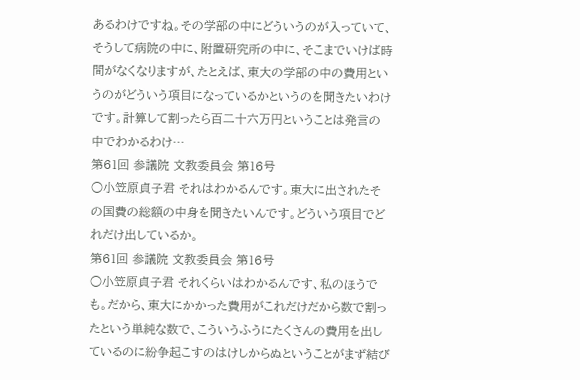あるわけですね。その学部の中にどういうのが入っていて、そうして病院の中に、附置研究所の中に、そこまでいけば時間がなくなりますが、たとえば、東大の学部の中の費用というのがどういう項目になっているかというのを聞きたいわけです。計算して割ったら百二十六万円ということは発言の中でわかるわけ…
第61回 参議院 文教委員会 第16号
○小笠原貞子君 それはわかるんです。東大に出されたその国費の総額の中身を聞きたいんです。どういう項目でどれだけ出しているか。
第61回 参議院 文教委員会 第16号
○小笠原貞子君 それくらいはわかるんです、私のほうでも。だから、東大にかかった費用がこれだけだから数で割ったという単純な数で、こういうふうにたくさんの費用を出しているのに紛争起こすのはけしからぬということがまず結び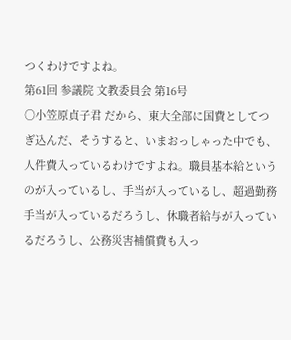つくわけですよね。
第61回 参議院 文教委員会 第16号
○小笠原貞子君 だから、東大全部に国費としてつぎ込んだ、そうすると、いまおっしゃった中でも、人件費入っているわけですよね。職員基本給というのが入っているし、手当が入っているし、超過勤務手当が入っているだろうし、休職者給与が入っているだろうし、公務災害補償費も入っ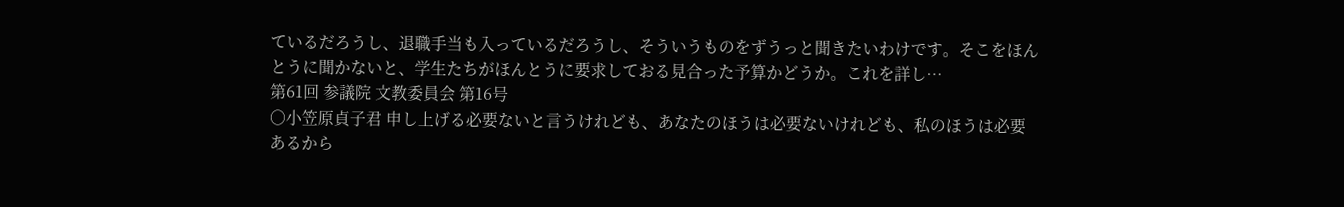ているだろうし、退職手当も入っているだろうし、そういうものをずうっと聞きたいわけです。そこをほんとうに聞かないと、学生たちがほんとうに要求しておる見合った予算かどうか。これを詳し…
第61回 参議院 文教委員会 第16号
○小笠原貞子君 申し上げる必要ないと言うけれども、あなたのほうは必要ないけれども、私のほうは必要あるから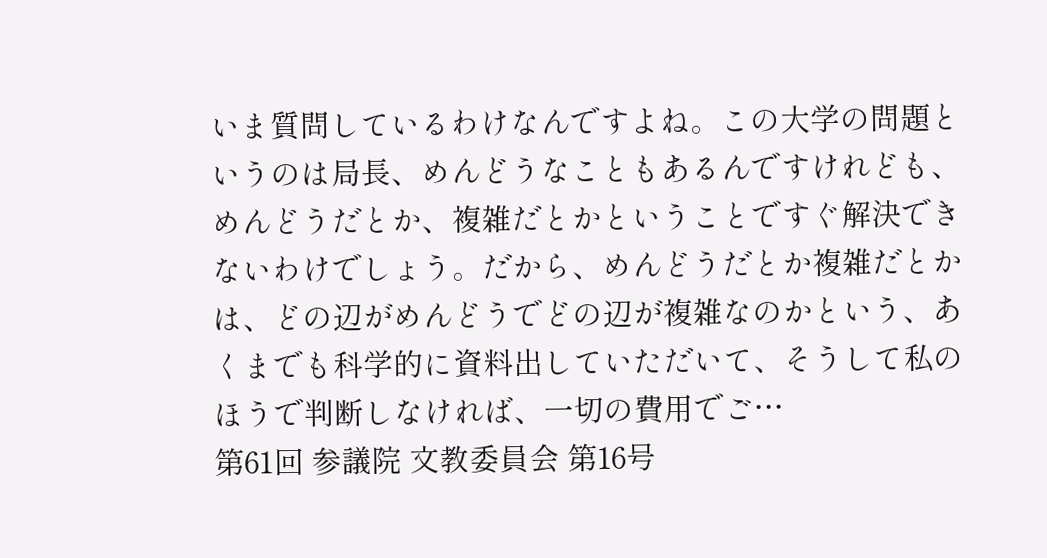いま質問しているわけなんですよね。この大学の問題というのは局長、めんどうなこともあるんですけれども、めんどうだとか、複雑だとかということですぐ解決できないわけでしょう。だから、めんどうだとか複雑だとかは、どの辺がめんどうでどの辺が複雑なのかという、あくまでも科学的に資料出していただいて、そうして私のほうで判断しなければ、一切の費用でご…
第61回 参議院 文教委員会 第16号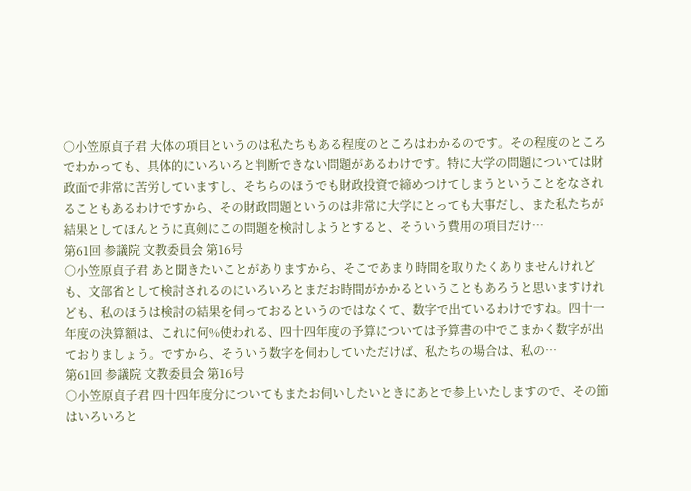○小笠原貞子君 大体の項目というのは私たちもある程度のところはわかるのです。その程度のところでわかっても、具体的にいろいろと判断できない問題があるわけです。特に大学の問題については財政面で非常に苦労していますし、そちらのほうでも財政投資で締めつけてしまうということをなされることもあるわけですから、その財政問題というのは非常に大学にとっても大事だし、また私たちが結果としてほんとうに真剣にこの問題を検討しようとすると、そういう費用の項目だけ…
第61回 参議院 文教委員会 第16号
○小笠原貞子君 あと聞きたいことがありますから、そこであまり時間を取りたくありませんけれども、文部省として検討されるのにいろいろとまだお時間がかかるということもあろうと思いますけれども、私のほうは検討の結果を伺っておるというのではなくて、数字で出ているわけですね。四十一年度の決算額は、これに何%使われる、四十四年度の予算については予算書の中でこまかく数字が出ておりましょう。ですから、そういう数字を伺わしていただけば、私たちの場合は、私の…
第61回 参議院 文教委員会 第16号
○小笠原貞子君 四十四年度分についてもまたお伺いしたいときにあとで参上いたしますので、その節はいろいろと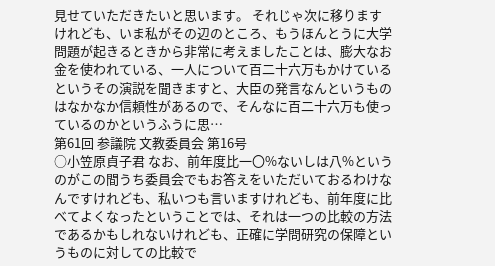見せていただきたいと思います。 それじゃ次に移りますけれども、いま私がその辺のところ、もうほんとうに大学問題が起きるときから非常に考えましたことは、膨大なお金を使われている、一人について百二十六万もかけているというその演説を聞きますと、大臣の発言なんというものはなかなか信頼性があるので、そんなに百二十六万も使っているのかというふうに思…
第61回 参議院 文教委員会 第16号
○小笠原貞子君 なお、前年度比一〇%ないしは八%というのがこの間うち委員会でもお答えをいただいておるわけなんですけれども、私いつも言いますけれども、前年度に比べてよくなったということでは、それは一つの比較の方法であるかもしれないけれども、正確に学問研究の保障というものに対しての比較で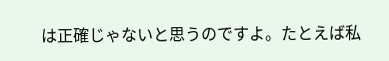は正確じゃないと思うのですよ。たとえば私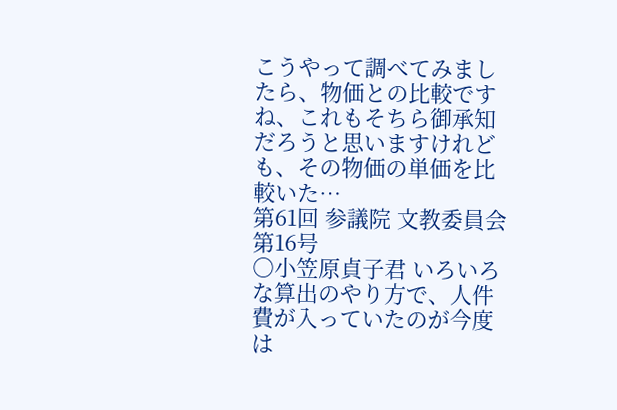こうやって調べてみましたら、物価との比較ですね、これもそちら御承知だろうと思いますけれども、その物価の単価を比較いた…
第61回 参議院 文教委員会 第16号
○小笠原貞子君 いろいろな算出のやり方で、人件費が入っていたのが今度は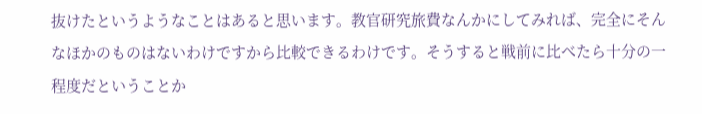抜けたというようなことはあると思います。教官研究旅費なんかにしてみれば、完全にそんなほかのものはないわけですから比較できるわけです。そうすると戦前に比べたら十分の一程度だということか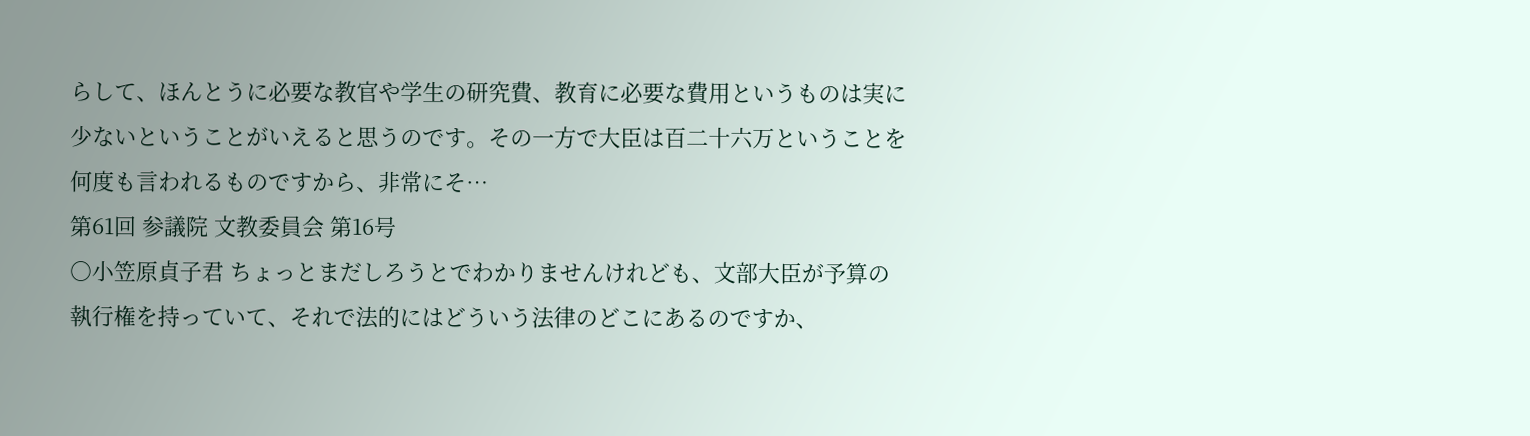らして、ほんとうに必要な教官や学生の研究費、教育に必要な費用というものは実に少ないということがいえると思うのです。その一方で大臣は百二十六万ということを何度も言われるものですから、非常にそ…
第61回 参議院 文教委員会 第16号
○小笠原貞子君 ちょっとまだしろうとでわかりませんけれども、文部大臣が予算の執行権を持っていて、それで法的にはどういう法律のどこにあるのですか、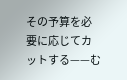その予算を必要に応じてカットする——む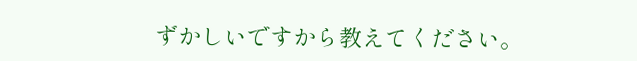ずかしいですから教えてください。